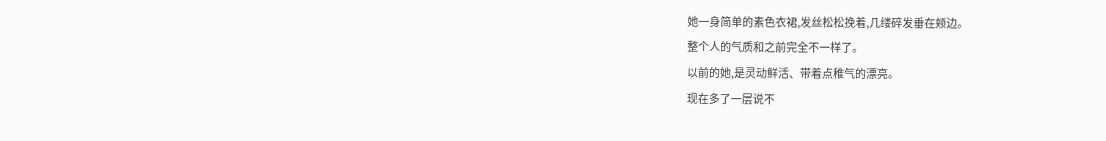她一身简单的素色衣裙,发丝松松挽着,几缕碎发垂在颊边。
整个人的气质和之前完全不一样了。
以前的她,是灵动鲜活、带着点稚气的漂亮。
现在多了一层说不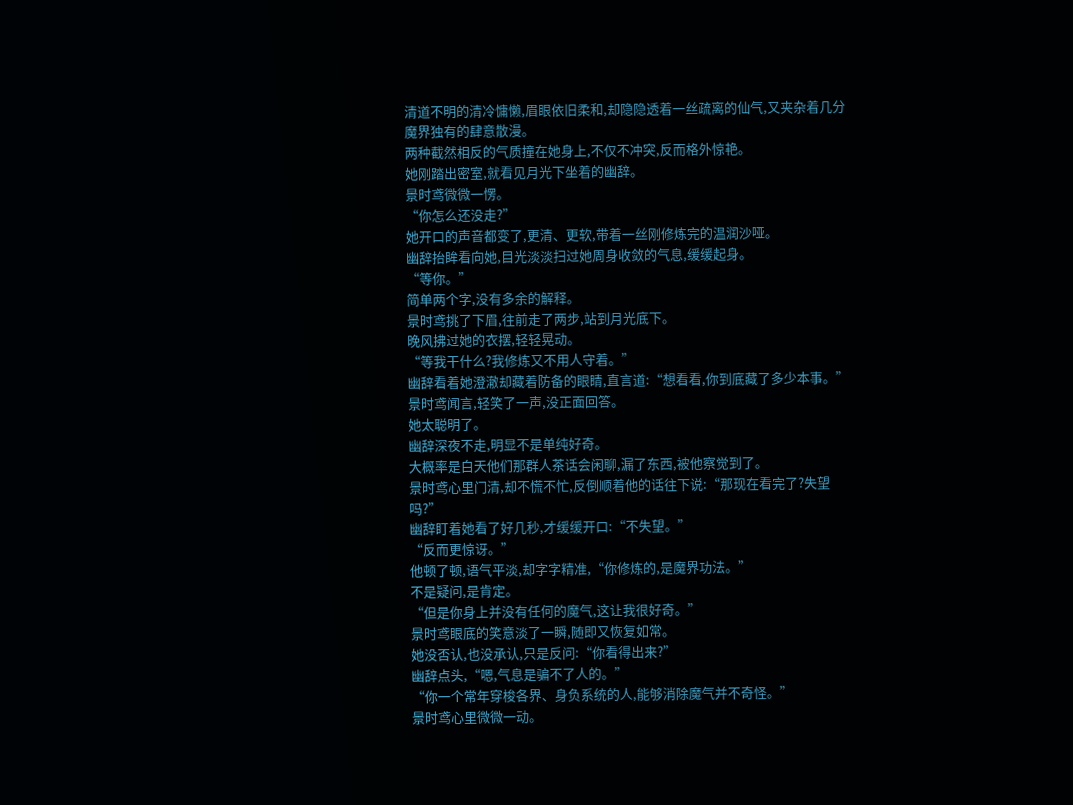清道不明的清冷慵懒,眉眼依旧柔和,却隐隐透着一丝疏离的仙气,又夹杂着几分魔界独有的肆意散漫。
两种截然相反的气质撞在她身上,不仅不冲突,反而格外惊艳。
她刚踏出密室,就看见月光下坐着的幽辞。
景时鸢微微一愣。
“你怎么还没走?”
她开口的声音都变了,更清、更软,带着一丝刚修炼完的温润沙哑。
幽辞抬眸看向她,目光淡淡扫过她周身收敛的气息,缓缓起身。
“等你。”
简单两个字,没有多余的解释。
景时鸢挑了下眉,往前走了两步,站到月光底下。
晚风拂过她的衣摆,轻轻晃动。
“等我干什么?我修炼又不用人守着。”
幽辞看着她澄澈却藏着防备的眼睛,直言道:“想看看,你到底藏了多少本事。”
景时鸢闻言,轻笑了一声,没正面回答。
她太聪明了。
幽辞深夜不走,明显不是单纯好奇。
大概率是白天他们那群人茶话会闲聊,漏了东西,被他察觉到了。
景时鸢心里门清,却不慌不忙,反倒顺着他的话往下说:“那现在看完了?失望吗?”
幽辞盯着她看了好几秒,才缓缓开口:“不失望。”
“反而更惊讶。”
他顿了顿,语气平淡,却字字精准,“你修炼的,是魔界功法。”
不是疑问,是肯定。
“但是你身上并没有任何的魔气,这让我很好奇。”
景时鸢眼底的笑意淡了一瞬,随即又恢复如常。
她没否认,也没承认,只是反问:“你看得出来?”
幽辞点头,“嗯,气息是骗不了人的。”
“你一个常年穿梭各界、身负系统的人,能够消除魔气并不奇怪。”
景时鸢心里微微一动。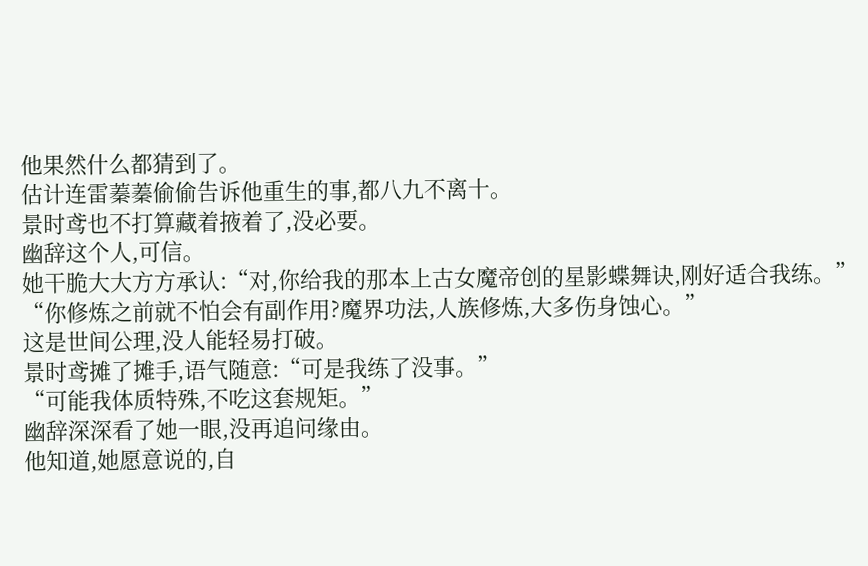他果然什么都猜到了。
估计连雷蓁蓁偷偷告诉他重生的事,都八九不离十。
景时鸢也不打算藏着掖着了,没必要。
幽辞这个人,可信。
她干脆大大方方承认:“对,你给我的那本上古女魔帝创的星影蝶舞诀,刚好适合我练。”
“你修炼之前就不怕会有副作用?魔界功法,人族修炼,大多伤身蚀心。”
这是世间公理,没人能轻易打破。
景时鸢摊了摊手,语气随意:“可是我练了没事。”
“可能我体质特殊,不吃这套规矩。”
幽辞深深看了她一眼,没再追问缘由。
他知道,她愿意说的,自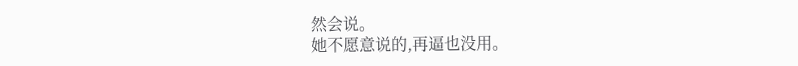然会说。
她不愿意说的,再逼也没用。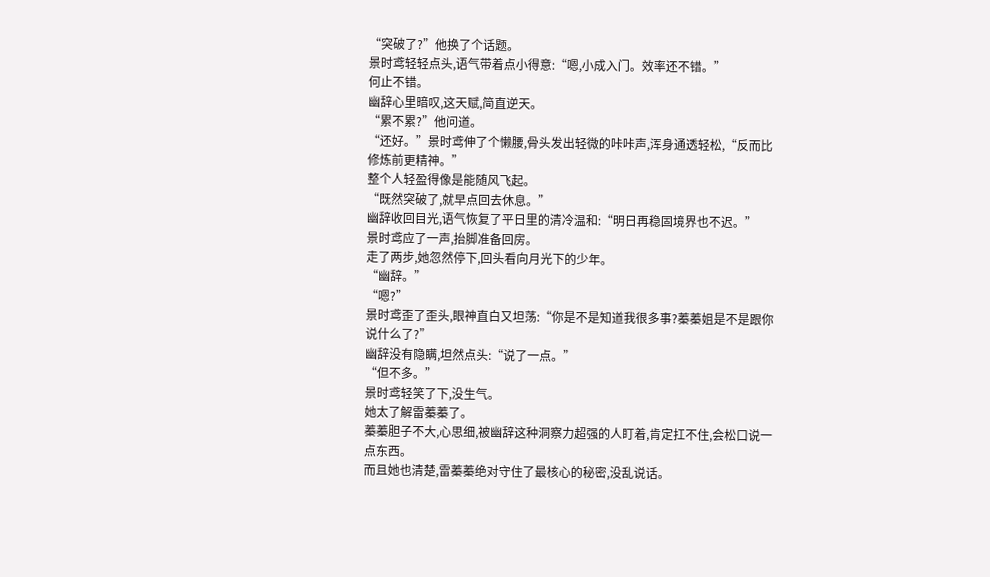“突破了?”他换了个话题。
景时鸢轻轻点头,语气带着点小得意:“嗯,小成入门。效率还不错。”
何止不错。
幽辞心里暗叹,这天赋,简直逆天。
“累不累?”他问道。
“还好。”景时鸢伸了个懒腰,骨头发出轻微的咔咔声,浑身通透轻松,“反而比修炼前更精神。”
整个人轻盈得像是能随风飞起。
“既然突破了,就早点回去休息。”
幽辞收回目光,语气恢复了平日里的清冷温和:“明日再稳固境界也不迟。”
景时鸢应了一声,抬脚准备回房。
走了两步,她忽然停下,回头看向月光下的少年。
“幽辞。”
“嗯?”
景时鸢歪了歪头,眼神直白又坦荡:“你是不是知道我很多事?蓁蓁姐是不是跟你说什么了?”
幽辞没有隐瞒,坦然点头:“说了一点。”
“但不多。”
景时鸢轻笑了下,没生气。
她太了解雷蓁蓁了。
蓁蓁胆子不大,心思细,被幽辞这种洞察力超强的人盯着,肯定扛不住,会松口说一点东西。
而且她也清楚,雷蓁蓁绝对守住了最核心的秘密,没乱说话。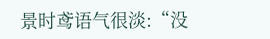景时鸢语气很淡:“没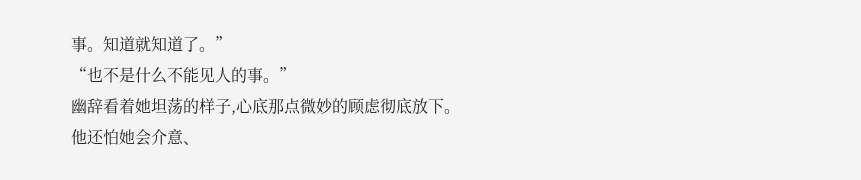事。知道就知道了。”
“也不是什么不能见人的事。”
幽辞看着她坦荡的样子,心底那点微妙的顾虑彻底放下。
他还怕她会介意、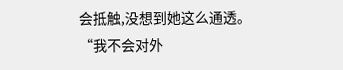会抵触,没想到她这么通透。
“我不会对外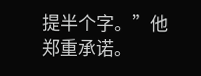提半个字。”他郑重承诺。